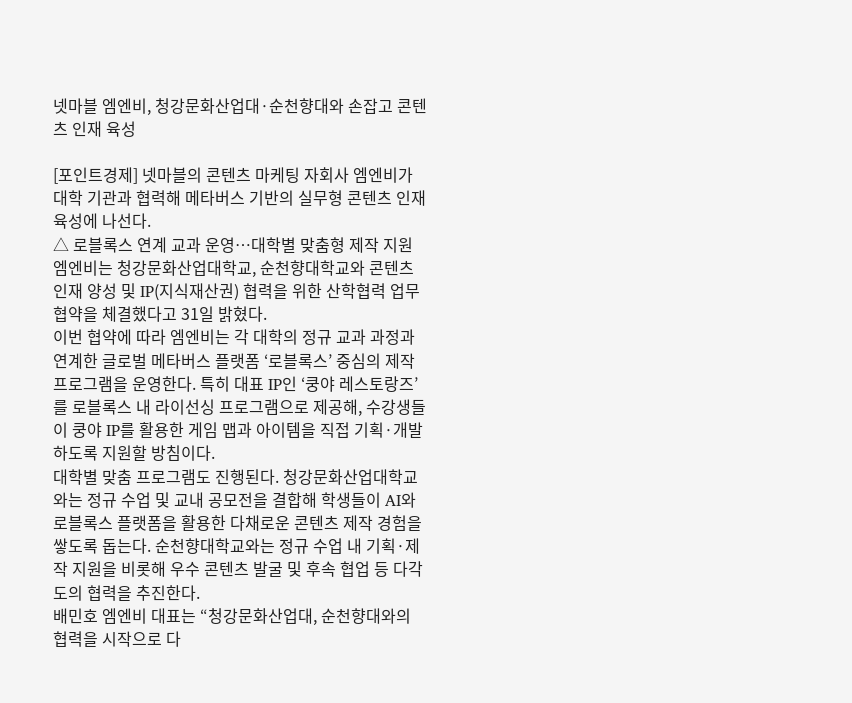넷마블 엠엔비, 청강문화산업대·순천향대와 손잡고 콘텐츠 인재 육성

[포인트경제] 넷마블의 콘텐츠 마케팅 자회사 엠엔비가 대학 기관과 협력해 메타버스 기반의 실무형 콘텐츠 인재 육성에 나선다.
△ 로블록스 연계 교과 운영…대학별 맞춤형 제작 지원
엠엔비는 청강문화산업대학교, 순천향대학교와 콘텐츠 인재 양성 및 IP(지식재산권) 협력을 위한 산학협력 업무협약을 체결했다고 31일 밝혔다.
이번 협약에 따라 엠엔비는 각 대학의 정규 교과 과정과 연계한 글로벌 메타버스 플랫폼 ‘로블록스’ 중심의 제작 프로그램을 운영한다. 특히 대표 IP인 ‘쿵야 레스토랑즈’를 로블록스 내 라이선싱 프로그램으로 제공해, 수강생들이 쿵야 IP를 활용한 게임 맵과 아이템을 직접 기획·개발하도록 지원할 방침이다.
대학별 맞춤 프로그램도 진행된다. 청강문화산업대학교와는 정규 수업 및 교내 공모전을 결합해 학생들이 AI와 로블록스 플랫폼을 활용한 다채로운 콘텐츠 제작 경험을 쌓도록 돕는다. 순천향대학교와는 정규 수업 내 기획·제작 지원을 비롯해 우수 콘텐츠 발굴 및 후속 협업 등 다각도의 협력을 추진한다.
배민호 엠엔비 대표는 “청강문화산업대, 순천향대와의 협력을 시작으로 다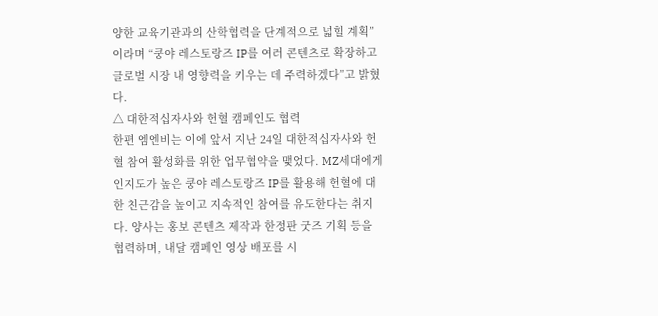양한 교육기관과의 산학협력을 단계적으로 넓힐 계획”이라며 “쿵야 레스토랑즈 IP를 여러 콘텐츠로 확장하고 글로벌 시장 내 영향력을 키우는 데 주력하겠다”고 밝혔다.
△ 대한적십자사와 헌혈 캠페인도 협력
한편 엠엔비는 이에 앞서 지난 24일 대한적십자사와 헌혈 참여 활성화를 위한 업무협약을 맺었다. MZ세대에게 인지도가 높은 쿵야 레스토랑즈 IP를 활용해 헌혈에 대한 친근감을 높이고 지속적인 참여를 유도한다는 취지다. 양사는 홍보 콘텐츠 제작과 한정판 굿즈 기획 등을 협력하며, 내달 캠페인 영상 배포를 시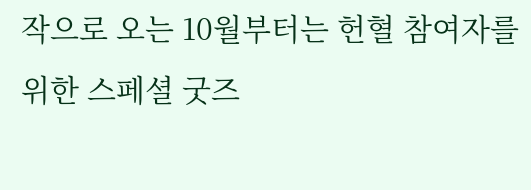작으로 오는 10월부터는 헌혈 참여자를 위한 스페셜 굿즈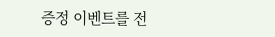증정 이벤트를 전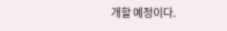개할 예정이다.